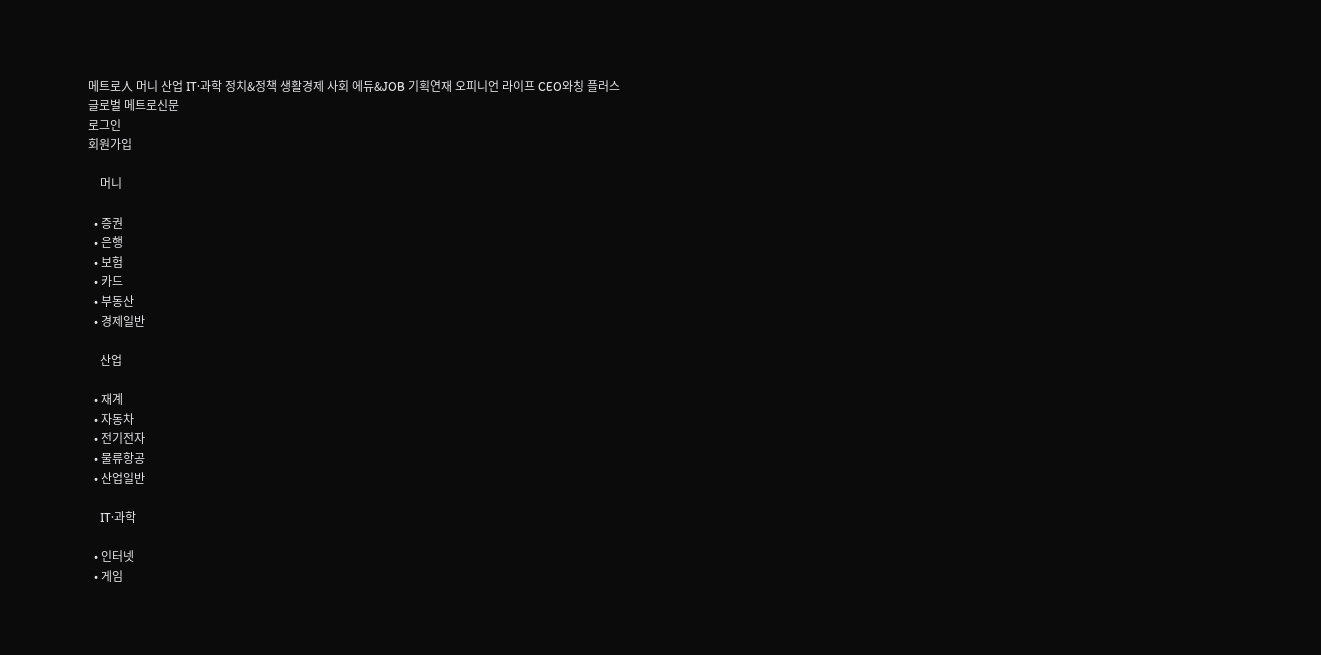메트로人 머니 산업 IT·과학 정치&정책 생활경제 사회 에듀&JOB 기획연재 오피니언 라이프 CEO와칭 플러스
글로벌 메트로신문
로그인
회원가입

    머니

  • 증권
  • 은행
  • 보험
  • 카드
  • 부동산
  • 경제일반

    산업

  • 재계
  • 자동차
  • 전기전자
  • 물류항공
  • 산업일반

    IT·과학

  • 인터넷
  • 게임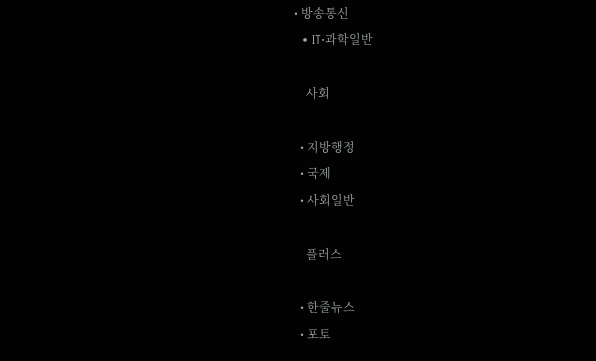• 방송통신
  • IT·과학일반

    사회

  • 지방행정
  • 국제
  • 사회일반

    플러스

  • 한줄뉴스
  • 포토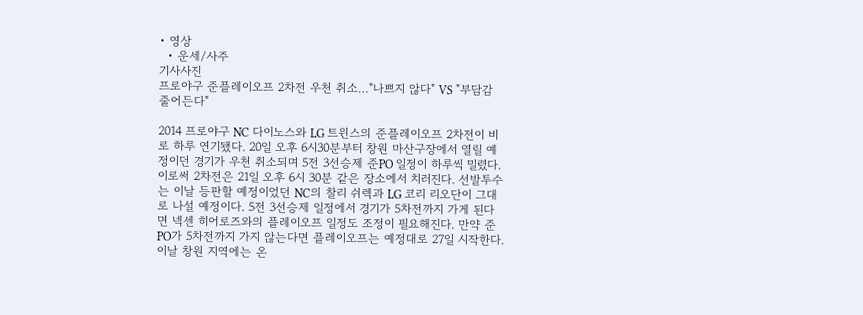• 영상
  • 운세/사주
기사사진
프로야구 준플레이오프 2차전 우천 취소…"나쁘지 않다" VS "부담감 줄어든다"

2014 프로야구 NC 다이노스와 LG 트윈스의 준플레이오프 2차전이 비로 하루 연기됐다. 20일 오후 6시30분부터 창원 마산구장에서 열릴 예정이던 경기가 우천 취소되며 5전 3선승제 준PO 일정이 하루씩 밀렸다. 이로써 2차전은 21일 오후 6시 30분 같은 장소에서 치러진다. 선발투수는 이날 등판할 예정이었던 NC의 찰리 쉬렉과 LG 코리 리오단이 그대로 나설 예정이다. 5전 3선승제 일정에서 경기가 5차전까지 가게 된다면 넥센 히어로즈와의 플레이오프 일정도 조정이 필요해진다. 만약 준PO가 5차전까지 가지 않는다면 플레이오프는 예정대로 27일 시작한다. 이날 창원 지역에는 온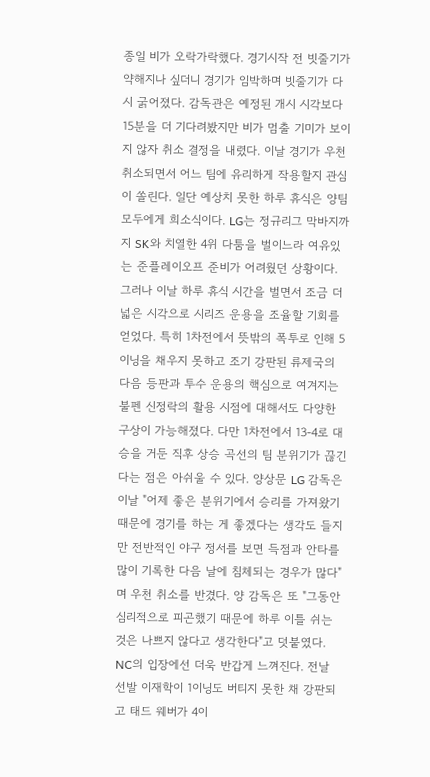종일 비가 오락가락했다. 경기시작 전 빗줄기가 약해지나 싶더니 경기가 임박하며 빗줄기가 다시 굵어졌다. 감독관은 예정된 개시 시각보다 15분을 더 기다려봤지만 비가 멈출 기미가 보이지 않자 취소 결정을 내렸다. 이날 경기가 우천 취소되면서 어느 팀에 유리하게 작용할지 관심이 쏠린다. 일단 예상치 못한 하루 휴식은 양팀 모두에게 희소식이다. LG는 정규리그 막바지까지 SK와 치열한 4위 다툼을 벌이느라 여유있는 준플레이오프 준비가 어려웠던 상황이다. 그러나 이날 하루 휴식 시간을 벌면서 조금 더 넓은 시각으로 시리즈 운용을 조율할 기회를 얻었다. 특히 1차전에서 뜻밖의 폭투로 인해 5이닝을 채우지 못하고 조기 강판된 류제국의 다음 등판과 투수 운용의 핵심으로 여겨지는 불펜 신정락의 활용 시점에 대해서도 다양한 구상이 가능해졌다. 다만 1차전에서 13-4로 대승을 거둔 직후 상승 곡선의 팀 분위기가 끊긴다는 점은 아쉬울 수 있다. 양상문 LG 감독은 이날 "어제 좋은 분위기에서 승리를 가져왔기 때문에 경기를 하는 게 좋겠다는 생각도 들지만 전반적인 야구 정서를 보면 득점과 안타를 많이 기록한 다음 날에 침체되는 경우가 많다"며 우천 취소를 반겼다. 양 감독은 또 "그동안 심리적으로 피곤했기 때문에 하루 이틀 쉬는 것은 나쁘지 않다고 생각한다"고 덧붙였다. NC의 입장에선 더욱 반갑게 느껴진다. 전날 선발 이재학이 1이닝도 버티지 못한 채 강판되고 태드 웨버가 4이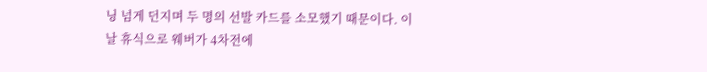닝 넘게 던지며 두 명의 선발 카드를 소모했기 때문이다. 이날 휴식으로 웨버가 4차전에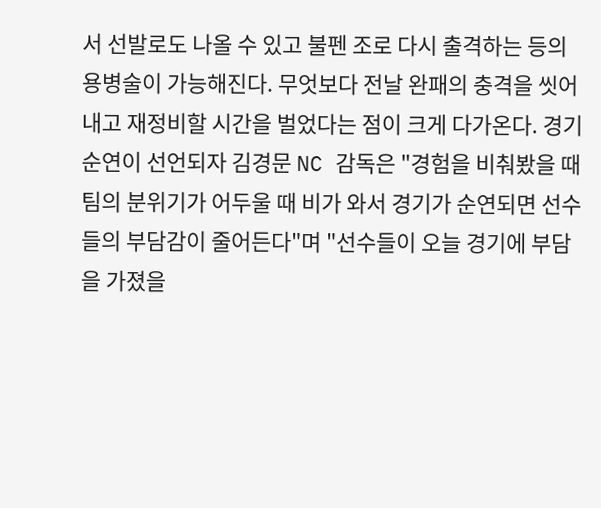서 선발로도 나올 수 있고 불펜 조로 다시 출격하는 등의 용병술이 가능해진다. 무엇보다 전날 완패의 충격을 씻어내고 재정비할 시간을 벌었다는 점이 크게 다가온다. 경기 순연이 선언되자 김경문 NC 감독은 "경험을 비춰봤을 때 팀의 분위기가 어두울 때 비가 와서 경기가 순연되면 선수들의 부담감이 줄어든다"며 "선수들이 오늘 경기에 부담을 가졌을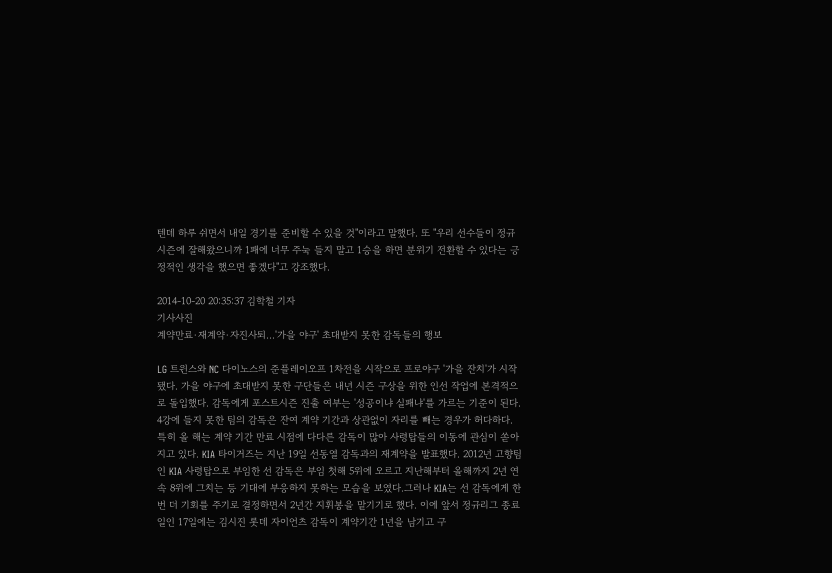텐데 하루 쉬면서 내일 경기를 준비할 수 있을 것"이라고 말했다. 또 "우리 선수들이 정규시즌에 잘해왔으니까 1패에 너무 주눅 들지 말고 1승을 하면 분위기 전환할 수 있다는 긍정적인 생각을 했으면 좋겠다"고 강조했다.

2014-10-20 20:35:37 김학철 기자
기사사진
계약만료·재계약·자진사퇴…'가을 야구' 초대받지 못한 감독들의 행보

LG 트윈스와 NC 다이노스의 준플레이오프 1차전을 시작으로 프로야구 '가을 잔치'가 시작됐다. 가을 야구에 초대받지 못한 구단들은 내년 시즌 구상을 위한 인선 작업에 본격적으로 돌입했다. 감독에게 포스트시즌 진출 여부는 '성공이냐 실패냐'를 가르는 기준이 된다. 4강에 들지 못한 팀의 감독은 잔여 계약 기간과 상관없이 자리를 빼는 경우가 허다하다. 특히 올 해는 계약 기간 만료 시점에 다다른 감독이 많아 사령탑들의 이동에 관심이 쏟아지고 있다. KIA 타이거즈는 지난 19일 선동열 감독과의 재계약을 발표했다. 2012년 고향팀인 KIA 사령탑으로 부임한 선 감독은 부임 첫해 5위에 오르고 지난해부터 올해까지 2년 연속 8위에 그치는 등 기대에 부응하지 못하는 모습을 보였다.그러나 KIA는 선 감독에게 한 번 더 기회를 주기로 결정하면서 2년간 지휘봉을 맡기기로 했다. 이에 앞서 정규리그 종료일인 17일에는 김시진 롯데 자이언츠 감독이 계약기간 1년을 남기고 구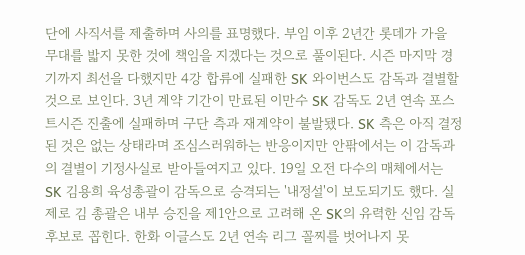단에 사직서를 제출하며 사의를 표명했다. 부임 이후 2년간 롯데가 가을 무대를 밟지 못한 것에 책임을 지겠다는 것으로 풀이된다. 시즌 마지막 경기까지 최선을 다했지만 4강 합류에 실패한 SK 와이번스도 감독과 결별할 것으로 보인다. 3년 계약 기간이 만료된 이만수 SK 감독도 2년 연속 포스트시즌 진출에 실패하며 구단 측과 재계약이 불발됐다. SK 측은 아직 결정된 것은 없는 상태라며 조심스러워하는 반응이지만 안팎에서는 이 감독과의 결별이 기정사실로 받아들여지고 있다. 19일 오전 다수의 매체에서는 SK 김용희 육성총괄이 감독으로 승격되는 '내정설'이 보도되기도 했다. 실제로 김 총괄은 내부 승진을 제1안으로 고려해 온 SK의 유력한 신임 감독 후보로 꼽힌다. 한화 이글스도 2년 연속 리그 꼴찌를 벗어나지 못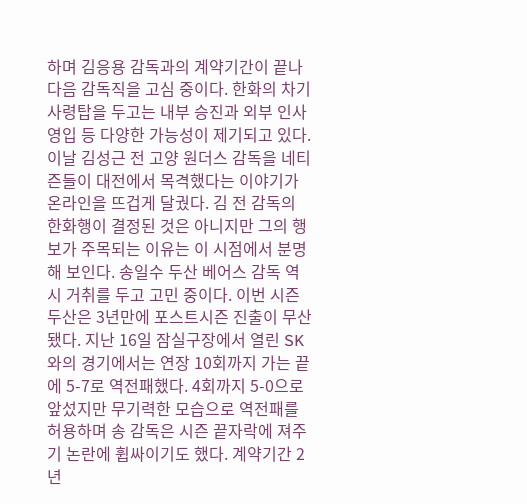하며 김응용 감독과의 계약기간이 끝나 다음 감독직을 고심 중이다. 한화의 차기 사령탑을 두고는 내부 승진과 외부 인사 영입 등 다양한 가능성이 제기되고 있다. 이날 김성근 전 고양 원더스 감독을 네티즌들이 대전에서 목격했다는 이야기가 온라인을 뜨겁게 달궜다. 김 전 감독의 한화행이 결정된 것은 아니지만 그의 행보가 주목되는 이유는 이 시점에서 분명해 보인다. 송일수 두산 베어스 감독 역시 거취를 두고 고민 중이다. 이번 시즌 두산은 3년만에 포스트시즌 진출이 무산됐다. 지난 16일 잠실구장에서 열린 SK와의 경기에서는 연장 10회까지 가는 끝에 5-7로 역전패했다. 4회까지 5-0으로 앞섰지만 무기력한 모습으로 역전패를 허용하며 송 감독은 시즌 끝자락에 져주기 논란에 휩싸이기도 했다. 계약기간 2년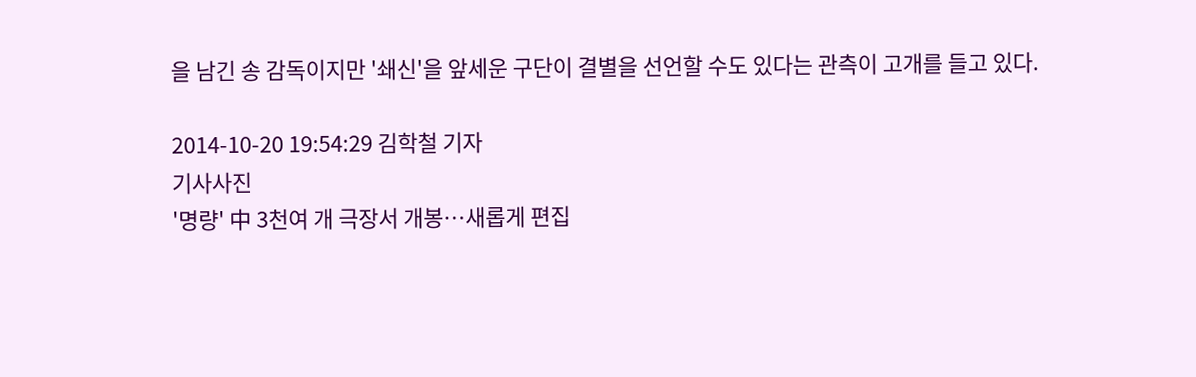을 남긴 송 감독이지만 '쇄신'을 앞세운 구단이 결별을 선언할 수도 있다는 관측이 고개를 들고 있다.

2014-10-20 19:54:29 김학철 기자
기사사진
'명량' 中 3천여 개 극장서 개봉…새롭게 편집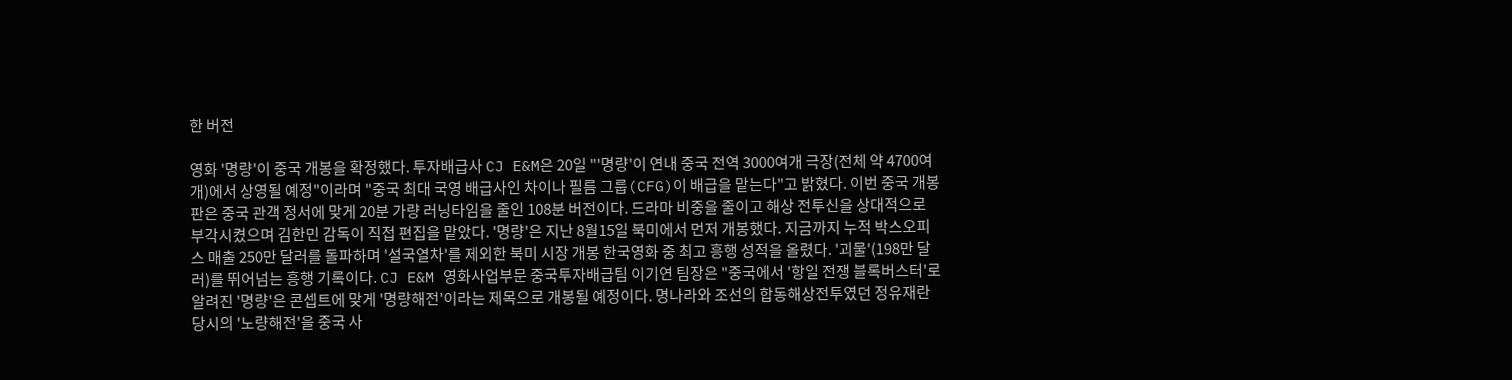한 버전

영화 '명량'이 중국 개봉을 확정했다. 투자배급사 CJ E&M은 20일 "'명량'이 연내 중국 전역 3000여개 극장(전체 약 4700여개)에서 상영될 예정"이라며 "중국 최대 국영 배급사인 차이나 필름 그룹(CFG)이 배급을 맡는다"고 밝혔다. 이번 중국 개봉판은 중국 관객 정서에 맞게 20분 가량 러닝타임을 줄인 108분 버전이다. 드라마 비중을 줄이고 해상 전투신을 상대적으로 부각시켰으며 김한민 감독이 직접 편집을 맡았다. '명량'은 지난 8월15일 북미에서 먼저 개봉했다. 지금까지 누적 박스오피스 매출 250만 달러를 돌파하며 '설국열차'를 제외한 북미 시장 개봉 한국영화 중 최고 흥행 성적을 올렸다. '괴물'(198만 달러)를 뛰어넘는 흥행 기록이다. CJ E&M 영화사업부문 중국투자배급팀 이기연 팀장은 "중국에서 '항일 전쟁 블록버스터'로 알려진 '명량'은 콘셉트에 맞게 '명량해전'이라는 제목으로 개봉될 예정이다. 명나라와 조선의 합동해상전투였던 정유재란 당시의 '노량해전'을 중국 사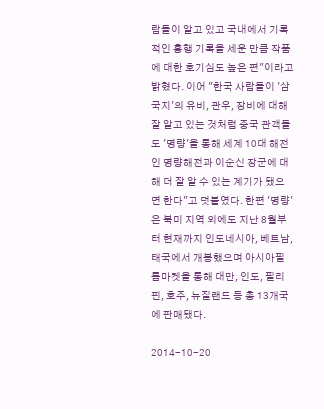람들이 알고 있고 국내에서 기록적인 흥행 기록을 세운 만큼 작품에 대한 호기심도 높은 편"이라고 밝혔다. 이어 "한국 사람들이 '삼국지'의 유비, 관우, 장비에 대해 잘 알고 있는 것처럼 중국 관객들도 '명량'을 통해 세계 10대 해전인 명량해전과 이순신 장군에 대해 더 잘 알 수 있는 계기가 됐으면 한다"고 덧붙였다. 한편 '명량'은 북미 지역 외에도 지난 8월부터 현재까지 인도네시아, 베트남, 태국에서 개봉했으며 아시아필름마켓을 통해 대만, 인도, 필리핀, 호주, 뉴질랜드 등 총 13개국에 판매됐다.

2014-10-20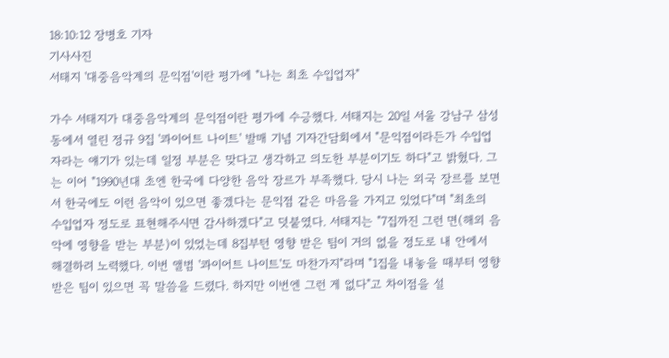18:10:12 장병호 기자
기사사진
서태지 '대중음악계의 문익점'이란 평가에 "나는 최초 수입업자"

가수 서태지가 대중음악계의 문익점이란 평가에 수긍했다. 서태지는 20일 서울 강남구 삼성동에서 열린 정규 9집 '콰이어트 나이트' 발매 기념 기자간담회에서 "문익점이라든가 수입업자라는 얘기가 있는데 일정 부분은 맞다고 생각하고 의도한 부분이기도 하다"고 밝혔다. 그는 이어 "1990년대 초엔 한국에 다양한 음악 장르가 부족했다. 당시 나는 외국 장르를 보면서 한국에도 이런 음악이 있으면 좋겠다는 문익점 같은 마음을 가지고 있었다"며 "최초의 수입업자 정도로 표현해주시면 감사하겠다"고 덧붙였다. 서태지는 "7집까진 그런 면(해외 음악에 영향을 받는 부분)이 있었는데 8집부턴 영향 받은 팀이 거의 없을 정도로 내 안에서 해결하려 노력했다. 이번 앨범 '콰이어트 나이트'도 마찬가지"라며 "1집을 내놓을 때부터 영향 받은 팀이 있으면 꼭 말씀을 드렸다. 하지만 이번엔 그런 게 없다"고 차이점을 설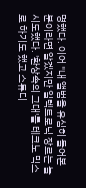명했다. 이어 "내 앨범을 유심히 들어본 분이라면 알겠지만 일렉트로닉 장르는 늘 시도했다. '환상속의 그대'를 테크노 믹스로 하기도 했고 스튜디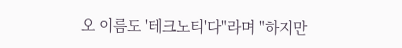오 이름도 '테크노티'다"라며 "하지만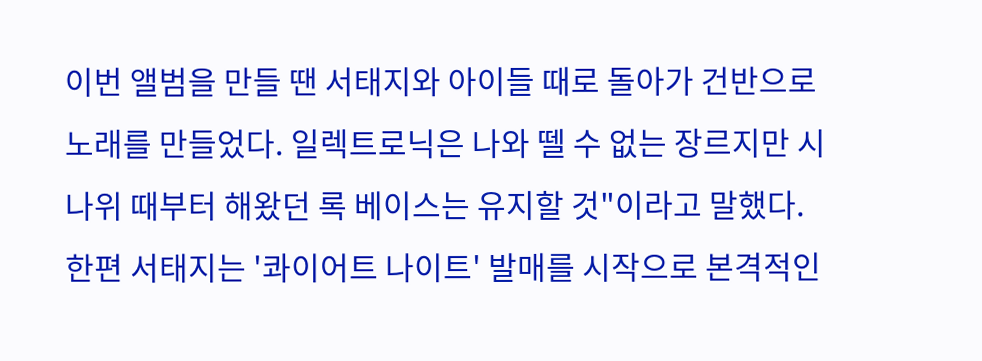이번 앨범을 만들 땐 서태지와 아이들 때로 돌아가 건반으로 노래를 만들었다. 일렉트로닉은 나와 뗄 수 없는 장르지만 시나위 때부터 해왔던 록 베이스는 유지할 것"이라고 말했다. 한편 서태지는 '콰이어트 나이트' 발매를 시작으로 본격적인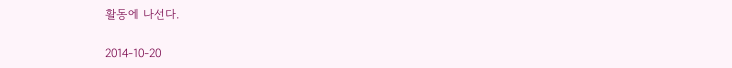활동에 나선다.

2014-10-20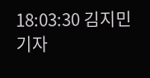18:03:30 김지민 기자